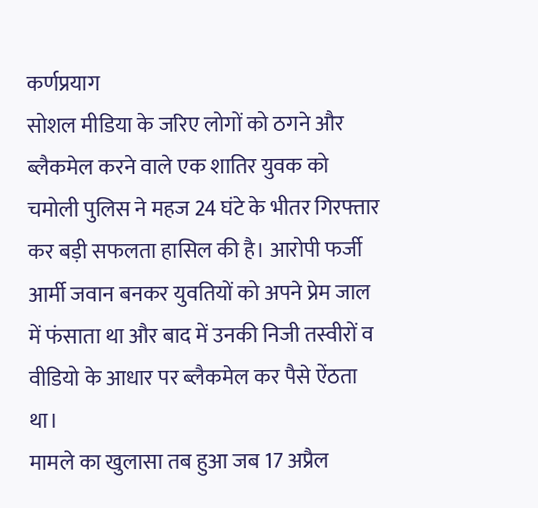कर्णप्रयाग
सोशल मीडिया के जरिए लोगों को ठगने और ब्लैकमेल करने वाले एक शातिर युवक को चमोली पुलिस ने महज 24 घंटे के भीतर गिरफ्तार कर बड़ी सफलता हासिल की है। आरोपी फर्जी आर्मी जवान बनकर युवतियों को अपने प्रेम जाल में फंसाता था और बाद में उनकी निजी तस्वीरों व वीडियो के आधार पर ब्लैकमेल कर पैसे ऐंठता था।
मामले का खुलासा तब हुआ जब 17 अप्रैल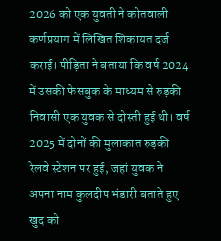2026 को एक युवती ने कोतवाली कर्णप्रयाग में लिखित शिकायत दर्ज कराई। पीड़िता ने बताया कि वर्ष 2024 में उसकी फेसबुक के माध्यम से रुड़की निवासी एक युवक से दोस्ती हुई थी। वर्ष 2025 में दोनों की मुलाकात रुड़की रेलवे स्टेशन पर हुई, जहां युवक ने अपना नाम कुलदीप भंडारी बताते हुए खुद को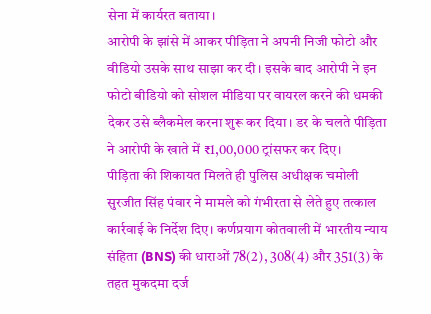सेना में कार्यरत बताया।
आरोपी के झांसे में आकर पीड़िता ने अपनी निजी फोटो और वीडियो उसके साथ साझा कर दी। इसके बाद आरोपी ने इन फोटो बीडियो को सोशल मीडिया पर वायरल करने की धमकी देकर उसे ब्लैकमेल करना शुरू कर दिया। डर के चलते पीड़िता ने आरोपी के खाते में ₹1,00,000 ट्रांसफर कर दिए।
पीड़िता की शिकायत मिलते ही पुलिस अधीक्षक चमोली सुरजीत सिंह पंवार ने मामले को गंभीरता से लेते हुए तत्काल कार्रवाई के निर्देश दिए। कर्णप्रयाग कोतवाली में भारतीय न्याय संहिता (BNS) की धाराओं 78(2), 308(4) और 351(3) के तहत मुकदमा दर्ज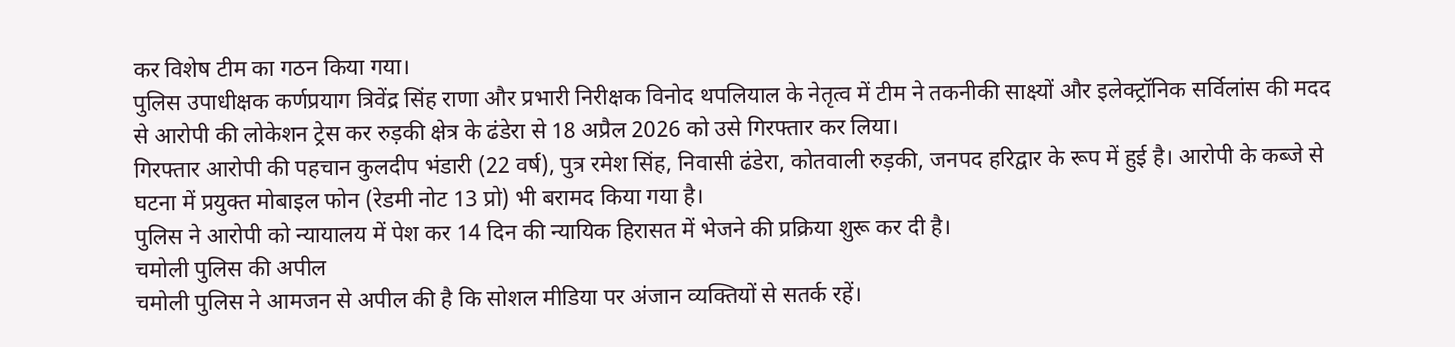कर विशेष टीम का गठन किया गया।
पुलिस उपाधीक्षक कर्णप्रयाग त्रिवेंद्र सिंह राणा और प्रभारी निरीक्षक विनोद थपलियाल के नेतृत्व में टीम ने तकनीकी साक्ष्यों और इलेक्ट्रॉनिक सर्विलांस की मदद से आरोपी की लोकेशन ट्रेस कर रुड़की क्षेत्र के ढंडेरा से 18 अप्रैल 2026 को उसे गिरफ्तार कर लिया।
गिरफ्तार आरोपी की पहचान कुलदीप भंडारी (22 वर्ष), पुत्र रमेश सिंह, निवासी ढंडेरा, कोतवाली रुड़की, जनपद हरिद्वार के रूप में हुई है। आरोपी के कब्जे से घटना में प्रयुक्त मोबाइल फोन (रेडमी नोट 13 प्रो) भी बरामद किया गया है।
पुलिस ने आरोपी को न्यायालय में पेश कर 14 दिन की न्यायिक हिरासत में भेजने की प्रक्रिया शुरू कर दी है।
चमोली पुलिस की अपील
चमोली पुलिस ने आमजन से अपील की है कि सोशल मीडिया पर अंजान व्यक्तियों से सतर्क रहें।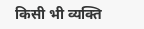किसी भी व्यक्ति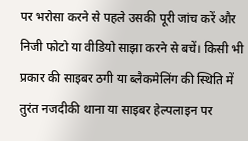पर भरोसा करने से पहले उसकी पूरी जांच करें और निजी फोटो या वीडियो साझा करने से बचें। किसी भी प्रकार की साइबर ठगी या ब्लैकमेलिंग की स्थिति में तुरंत नजदीकी थाना या साइबर हेल्पलाइन पर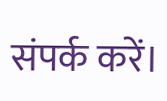संपर्क करें।